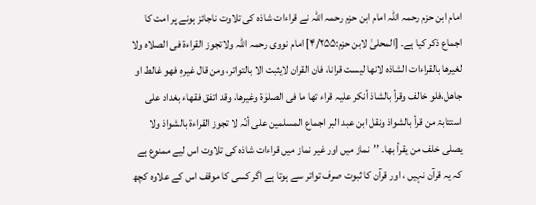امام ابن حزم رحمہ اللہ امام ابن حزم رحمہ اللہ نے قراءات شاذہ کی تلاوت ناجائز ہونے پر امت کا اجماع ذکر کیا ہے۔ [المحلیٰ لابن حزم:۴/۲۵۵] امام نووی رحمہ اللہ ولاتجوز القراءۃ فی الصلاہ ولا لغیرھا بالقراءات الشاذہ لانھا لیست قرانا، فان القران لایثبت الا بالتواتر، ومن قال غیرہٖ فھو غالط او جاھل،فلو خالف وقرأ بالشاذ أنکر علیہ قراء تھا ما فی الصلوٰۃ وغیرھا، وقد اتفق فقھاء بغداد علی استتابۃ من قرأ بالشواذ ونقل ابن عبد البر اجماع المسلمین علی أنّہ لا تجوز القراءۃ بالشواذ ولا یصلی خلف من یقرأ بھا۔ ’’نماز میں اور غیر نماز میں قراءات شاذہ کی تلاوت اس لیے ممنوع ہے کہ یہ قرآن نہیں ، اور قرآن کا ثبوت صرف تواتر سے ہوتا ہے اگر کسی کا موقف اس کے علاوہ کچھ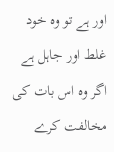اور ہے تو وہ خود غلط اور جاہل ہے اگر وہ اس بات کی مخالفت کرے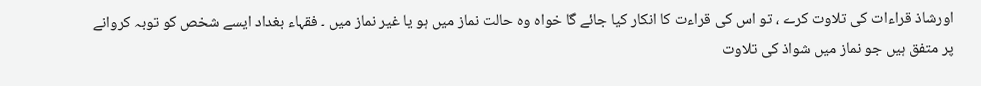اورشاذ قراءات کی تلاوت کرے ، تو اس کی قراءت کا انکار کیا جائے گا خواہ وہ حالت نماز میں ہو یا غیر نماز میں ۔ فقہاء بغداد ایسے شخص کو توبہ کروانے پر متفق ہیں جو نماز میں شواذ کی تلاوت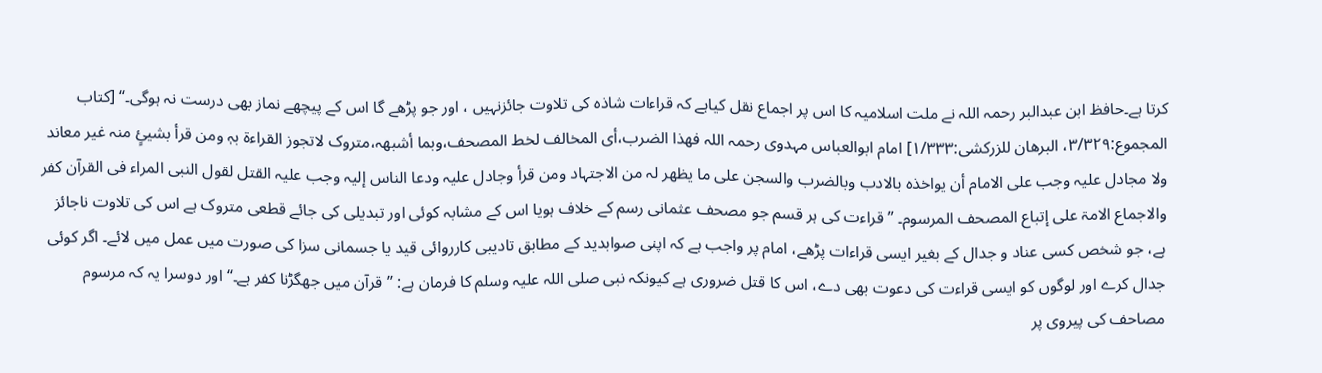کرتا ہے۔حافظ ابن عبدالبر رحمہ اللہ نے ملت اسلامیہ کا اس پر اجماع نقل کیاہے کہ قراءات شاذہ کی تلاوت جائزنہیں ، اور جو پڑھے گا اس کے پیچھے نماز بھی درست نہ ہوگی۔‘‘ [کتاب المجموع:۳/۳۲۹، البرھان للزرکشی:۱/۳۳۳] امام ابوالعباس مہدوی رحمہ اللہ فھذا الضرب،أی المخالف لخط المصحف،وبما أشبھہ،متروک لاتجوز القراءۃ بہٖ ومن قرأ بشیئٍ منہ غیر معاند ولا مجادل علیہ وجب علی الامام أن یواخذہ بالادب وبالضرب والسجن علی ما یظھر لہ من الاجتہاد ومن قرأ وجادل علیہ ودعا الناس إلیہ وجب علیہ القتل لقول النبی المراء فی القرآن کفر والاجماع الامۃ علی إتباع المصحف المرسوم۔ ’’قراءت کی ہر قسم جو مصحف عثمانی رسم کے خلاف ہویا اس کے مشابہ کوئی اور تبدیلی کی جائے قطعی متروک ہے اس کی تلاوت ناجائز ہے، جو شخص کسی عناد و جدال کے بغیر ایسی قراءات پڑھے، امام پر واجب ہے کہ اپنی صوابدید کے مطابق تادیبی کارروائی قید یا جسمانی سزا کی صورت میں عمل میں لائے۔ اگر کوئی جدال کرے اور لوگوں کو ایسی قراءت کی دعوت بھی دے، اس کا قتل ضروری ہے کیونکہ نبی صلی اللہ علیہ وسلم کا فرمان ہے: ’’قرآن میں جھگڑنا کفر ہے۔‘‘ اور دوسرا یہ کہ مرسوم مصاحف کی پیروی پر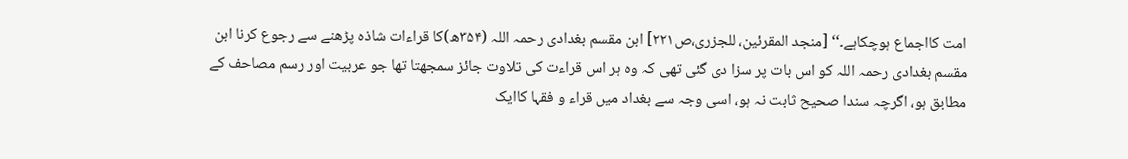امت کااجماع ہوچکاہے۔‘‘ [منجد المقرئین، للجزری،ص۲۲۱] ابن مقسم بغدادی رحمہ اللہ (۳۵۴ھ)کا قراءات شاذہ پڑھنے سے رجوع کرنا ابن مقسم بغدادی رحمہ اللہ کو اس بات پر سزا دی گئی تھی کہ وہ ہر اس قراءت کی تلاوت جائز سمجھتا تھا جو عربیت اور رسم مصاحف کے مطابق ہو، اگرچہ سندا صحیح ثابت نہ ہو، اسی وجہ سے بغداد میں قراء و فقہا کاایک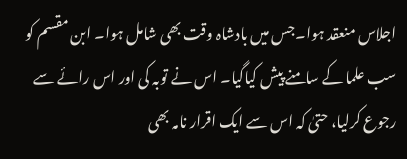اجلاس منعقد ہوا۔جس میں بادشاہ وقت بھی شامل ہوا۔ ابن مقسم کو سب علما کے سامنے پیش کیاگیا۔ اس نے توبہ کی اور اس رائے سے رجوع کرلیا، حتیٰ کہ اس سے ایک اقرار نامہ بھی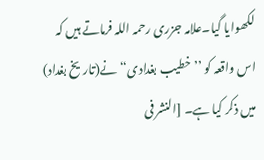لکھوایا گیا۔علامہ جزری رحمہ اللہ فرماتے ہیں کہ اس واقعہ کو ’’خطیب بغدادی‘‘ نے(تاریخ بغداد) میں ذکر کیا ہے۔ [النشر فی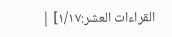القراءات العشر:۱/۱۷] |